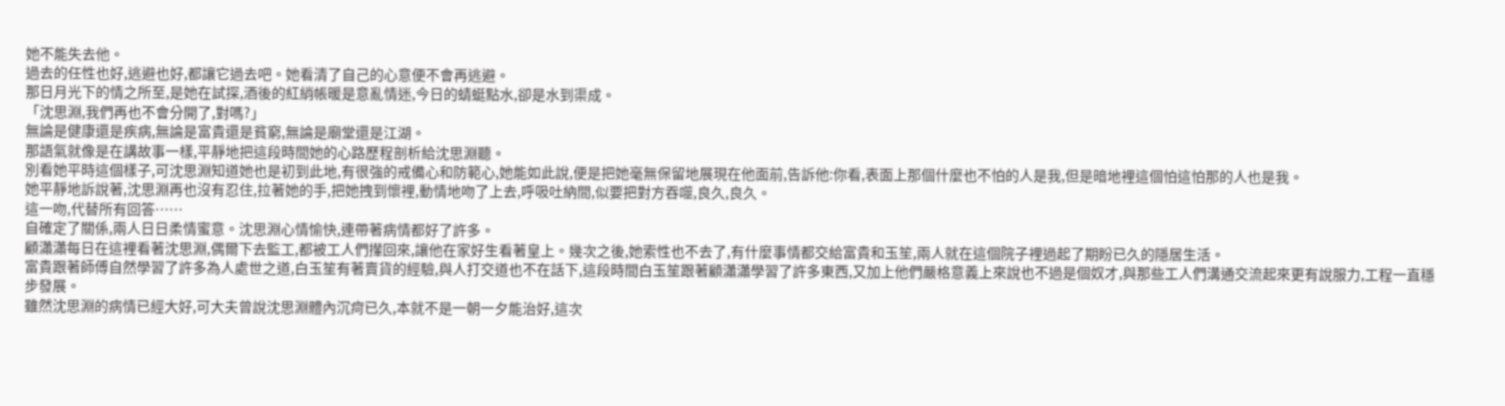她不能失去他。
過去的任性也好,逃避也好,都讓它過去吧。她看清了自己的心意便不會再逃避。
那日月光下的情之所至,是她在試探,酒後的紅綃帳暖是意亂情迷,今日的蜻蜓點水,卻是水到渠成。
「沈思淵,我們再也不會分開了,對嗎?」
無論是健康還是疾病,無論是富貴還是貧窮,無論是廟堂還是江湖。
那語氣就像是在講故事一樣,平靜地把這段時間她的心路歷程剖析給沈思淵聽。
別看她平時這個樣子,可沈思淵知道她也是初到此地,有很強的戒備心和防範心,她能如此說,便是把她毫無保留地展現在他面前,告訴他:你看,表面上那個什麼也不怕的人是我,但是暗地裡這個怕這怕那的人也是我。
她平靜地訴說著,沈思淵再也沒有忍住,拉著她的手,把她拽到懷裡,動情地吻了上去,呼吸吐納間,似要把對方吞噬,良久,良久。
這一吻,代替所有回答……
自確定了關係,兩人日日柔情蜜意。沈思淵心情愉快,連帶著病情都好了許多。
顧瀟瀟每日在這裡看著沈思淵,偶爾下去監工,都被工人們攆回來,讓他在家好生看著皇上。幾次之後,她索性也不去了,有什麼事情都交給富貴和玉笙,兩人就在這個院子裡過起了期盼已久的隱居生活。
富貴跟著師傅自然學習了許多為人處世之道,白玉笙有著賣貨的經驗,與人打交道也不在話下,這段時間白玉笙跟著顧瀟瀟學習了許多東西,又加上他們嚴格意義上來說也不過是個奴才,與那些工人們溝通交流起來更有說服力,工程一直穩步發展。
雖然沈思淵的病情已經大好,可大夫曾說沈思淵體內沉疴已久,本就不是一朝一夕能治好,這次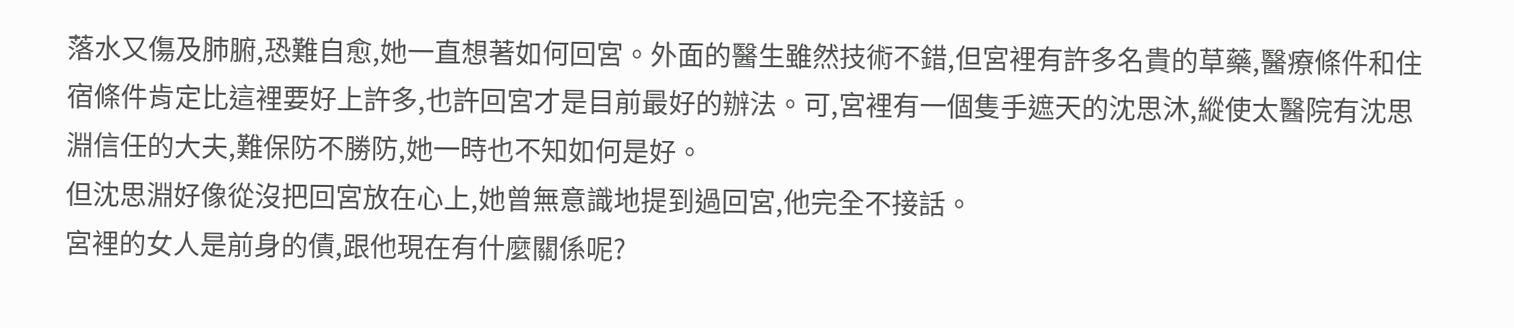落水又傷及肺腑,恐難自愈,她一直想著如何回宮。外面的醫生雖然技術不錯,但宮裡有許多名貴的草藥,醫療條件和住宿條件肯定比這裡要好上許多,也許回宮才是目前最好的辦法。可,宮裡有一個隻手遮天的沈思沐,縱使太醫院有沈思淵信任的大夫,難保防不勝防,她一時也不知如何是好。
但沈思淵好像從沒把回宮放在心上,她曾無意識地提到過回宮,他完全不接話。
宮裡的女人是前身的債,跟他現在有什麼關係呢?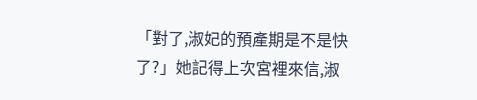「對了,淑妃的預產期是不是快了?」她記得上次宮裡來信,淑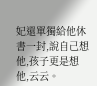妃還單獨給他休書一封,說自己想他,孩子更是想他,云云。